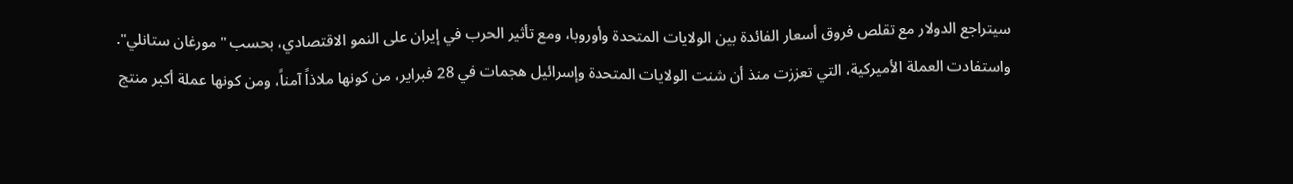سيتراجع الدولار مع تقلص فروق أسعار الفائدة بين الولايات المتحدة وأوروبا، ومع تأثير الحرب في إيران على النمو الاقتصادي، بحسب "مورغان ستانلي".
واستفادت العملة الأميركية، التي تعززت منذ أن شنت الولايات المتحدة وإسرائيل هجمات في 28 فبراير، من كونها ملاذاً آمناً، ومن كونها عملة أكبر منتج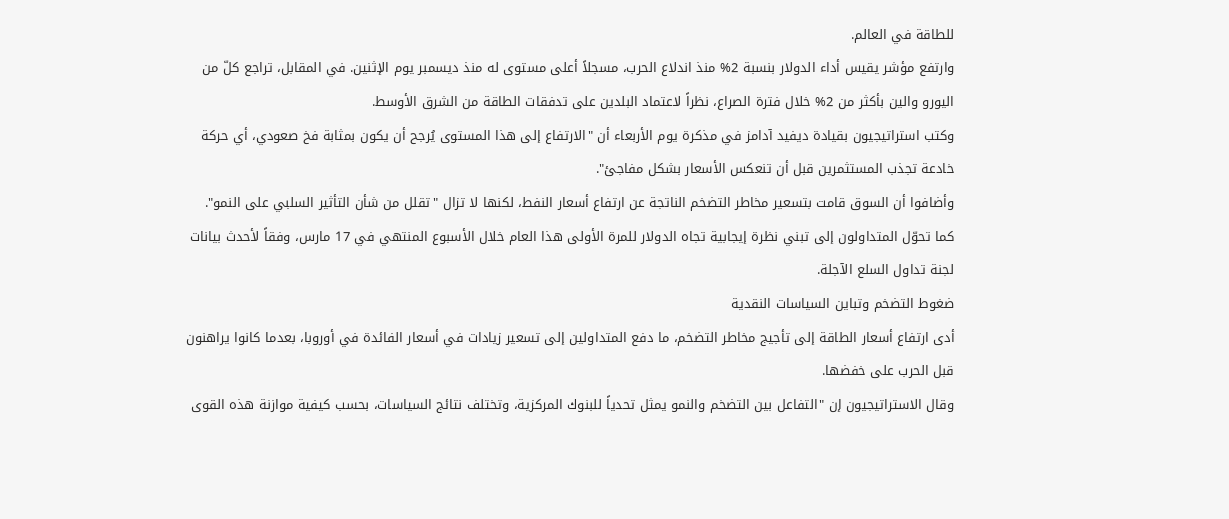للطاقة في العالم.
وارتفع مؤشر يقيس أداء الدولار بنسبة 2% منذ اندلاع الحرب، مسجلاً أعلى مستوى له منذ ديسمبر يوم الإثنين. في المقابل، تراجع كلّ من اليورو والين بأكثر من 2% خلال فترة الصراع، نظراً لاعتماد البلدين على تدفقات الطاقة من الشرق الأوسط.
وكتب استراتيجيون بقيادة ديفيد آدامز في مذكرة يوم الأربعاء أن "الارتفاع إلى هذا المستوى يُرجح أن يكون بمثابة فخ صعودي، أي حركة خادعة تجذب المستثمرين قبل أن تنعكس الأسعار بشكل مفاجئ".
وأضافوا أن السوق قامت بتسعير مخاطر التضخم الناتجة عن ارتفاع أسعار النفط، لكنها لا تزال "تقلل من شأن التأثير السلبي على النمو".
كما تحوّل المتداولون إلى تبني نظرة إيجابية تجاه الدولار للمرة الأولى هذا العام خلال الأسبوع المنتهي في 17 مارس، وفقاً لأحدث بيانات لجنة تداول السلع الآجلة.
ضغوط التضخم وتباين السياسات النقدية
أدى ارتفاع أسعار الطاقة إلى تأجيج مخاطر التضخم، ما دفع المتداولين إلى تسعير زيادات في أسعار الفائدة في أوروبا، بعدما كانوا يراهنون قبل الحرب على خفضها.
وقال الاستراتيجيون إن "التفاعل بين التضخم والنمو يمثل تحدياً للبنوك المركزية، وتختلف نتائج السياسات، بحسب كيفية موازنة هذه القوى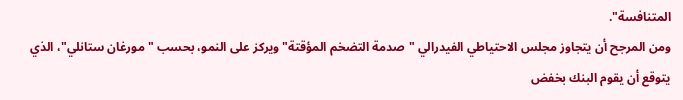المتنافسة".
ومن المرجح أن يتجاوز مجلس الاحتياطي الفيدرالي "صدمة التضخم المؤقتة" ويركز على النمو، بحسب "مورغان ستانلي"، الذي يتوقع أن يقوم البنك بخفض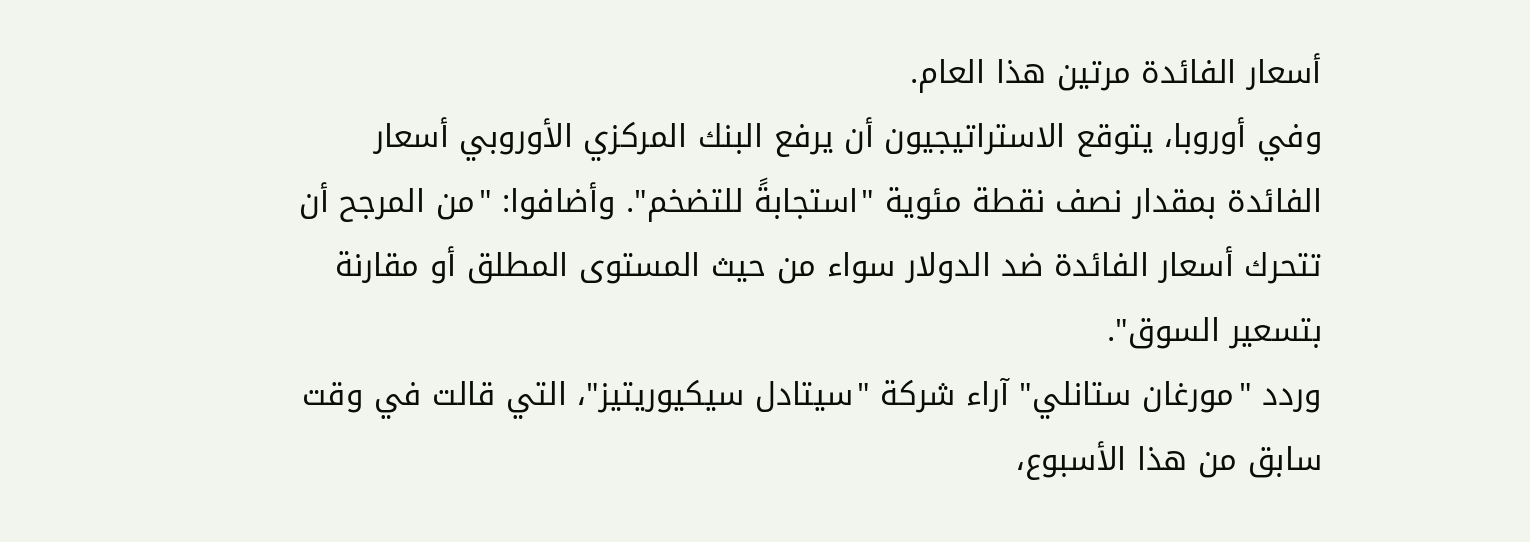أسعار الفائدة مرتين هذا العام.
وفي أوروبا، يتوقع الاستراتيجيون أن يرفع البنك المركزي الأوروبي أسعار الفائدة بمقدار نصف نقطة مئوية "استجابةً للتضخم". وأضافوا: "من المرجح أن تتحرك أسعار الفائدة ضد الدولار سواء من حيث المستوى المطلق أو مقارنة بتسعير السوق".
وردد "مورغان ستانلي" آراء شركة "سيتادل سيكيوريتيز"، التي قالت في وقت سابق من هذا الأسبوع،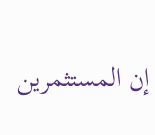إن المستثمرين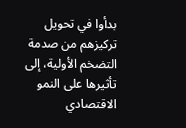بدأوا في تحويل تركيزهم من صدمة التضخم الأولية، إلى تأثيرها على النمو الاقتصادي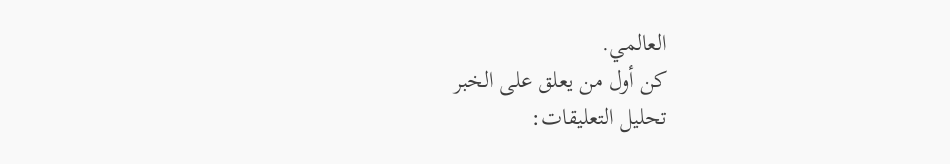العالمي.
كن أول من يعلق على الخبر
تحليل التعليقات: